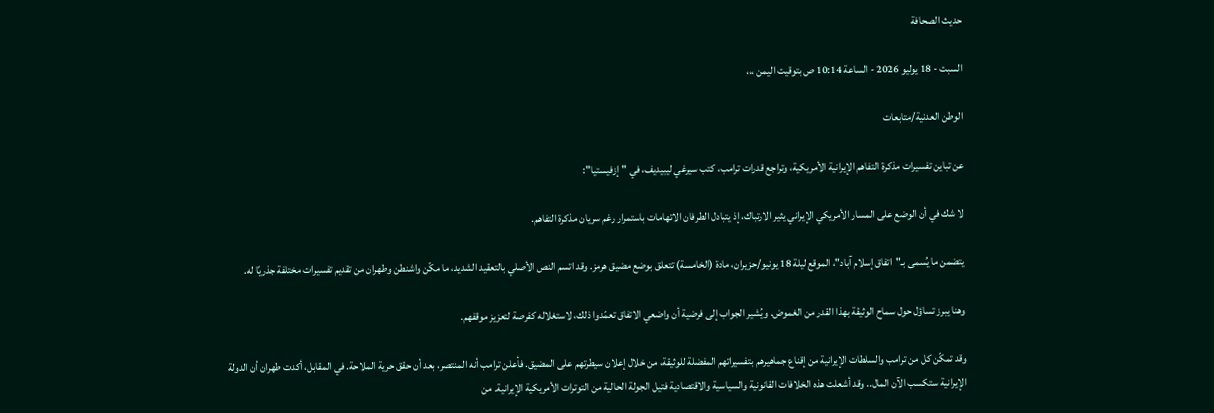حديث الصحافة

السبت - 18 يوليو 2026 - الساعة 10:14 ص بتوقيت اليمن ،،،

الوطن العدنية/متابعات

عن تباين تفسيرات مذكرة التفاهم الإيرانية الأمريكية، وتراجع قدرات ترامب، كتب سيرغي ليبيديف، في "إزفيستيا":

لا شك في أن الوضع على المسار الأمريكي الإيراني يثير الارتباك، إذ يتبادل الطرفان الاتهامات باستمرار رغم سريان مذكرة التفاهم.

يتضمن ما يُسمى بـ"اتفاق إسلام آباد"، الموقع ليلة 18 يونيو/حزيران، مادة (الخامسة) تتعلق بوضع مضيق هرمز. وقد اتسم النص الأصلي بالتعقيد الشديد، ما مكّن واشنطن وطهران من تقديم تفسيرات مختلفة جذريًا له.

وهنا يبرز تساؤل حول سماح الوثيقة بهذا القدر من الغموض. ويُشير الجواب إلى فرضية أن واضعي الاتفاق تعمّدوا ذلك، لاستغلاله كفرصة لتعزيز موقفهم.

وقد تمكّن كل من ترامب والسلطات الإيرانية من إقناع جماهيرهم بتفسيراتهم المفضلة للوثيقة، من خلال إعلان سيطرتهم على المضيق. فأعلن ترامب أنه المنتصر، بعد أن حقق حرية الملاحة. في المقابل، أكدت طهران أن الدولة الإيرانية ستكسب الآن المال.. وقد أشعلت هذه الخلافات القانونية والسياسية والاقتصادية فتيل الجولة الحالية من التوترات الأمريكية الإيرانية. من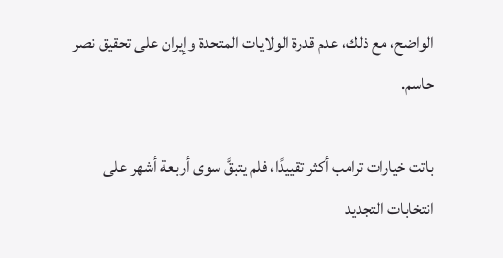الواضح، مع ذلك، عدم قدرة الولايات المتحدة وإيران على تحقيق نصر حاسم.

باتت خيارات ترامب أكثر تقييدًا، فلم يتبقَّ سوى أربعة أشهر على انتخابات التجديد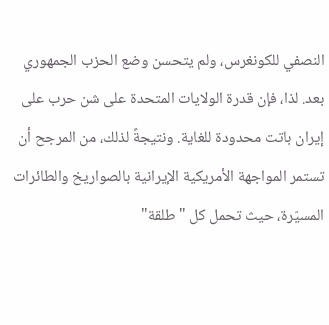النصفي للكونغرس، ولم يتحسن وضع الحزب الجمهوري بعد. لذا، فإن قدرة الولايات المتحدة على شن حرب على إيران باتت محدودة للغاية. ونتيجةً لذلك، من المرجح أن تستمر المواجهة الأمريكية الإيرانية بالصواريخ والطائرات المسيّرة، حيث تحمل كل "طلقة"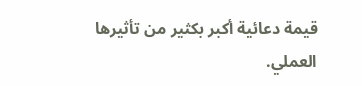قيمة دعائية أكبر بكثير من تأثيرها العملي.